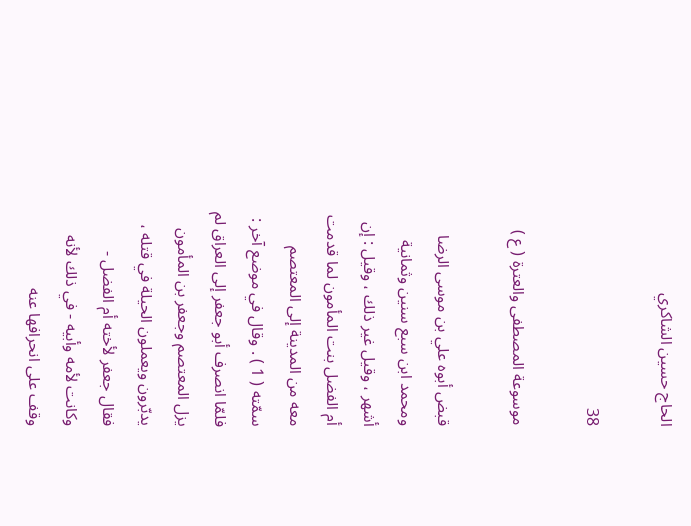الحاج حسين الشاكري

38

موسوعة المصطفى والعترة ( ع )

قبض أبوه علي بن موسى الرضا ومحمد ابن سبع سنين وثمانية أشهر ، وقيل غير ذلك ، وقيل : إن أم الفضل بنت المأمون لما قدمت معه من المدينة إلى المعتصم سمّته ( 1 ) . وقال في موضع آخر : فلمّا انصرف أبو جعفر إلى العراق لم يزل المعتصم وجعفر بن المأمون يدبّرون ويعملون الحيلة في قتله ، فقال جعفر لأخته أم الفضل - وكانت لأمه وأبيه - في ذلك لأنه وقف على انحرافها عنه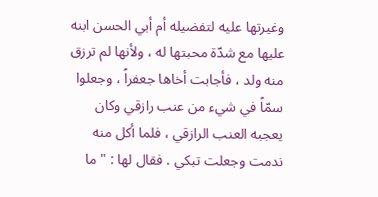وغيرتها عليه لتفضيله أم أبي الحسن ابنه عليها مع شدّة محبتها له ، ولأنها لم ترزق منه ولد ، فأجابت أخاها جعفراً ، وجعلوا سمّاً في شيء من عنب رازقي وكان يعجبه العنب الرازقي ، فلما أكل منه ندمت وجعلت تبكي . فقال لها : " ما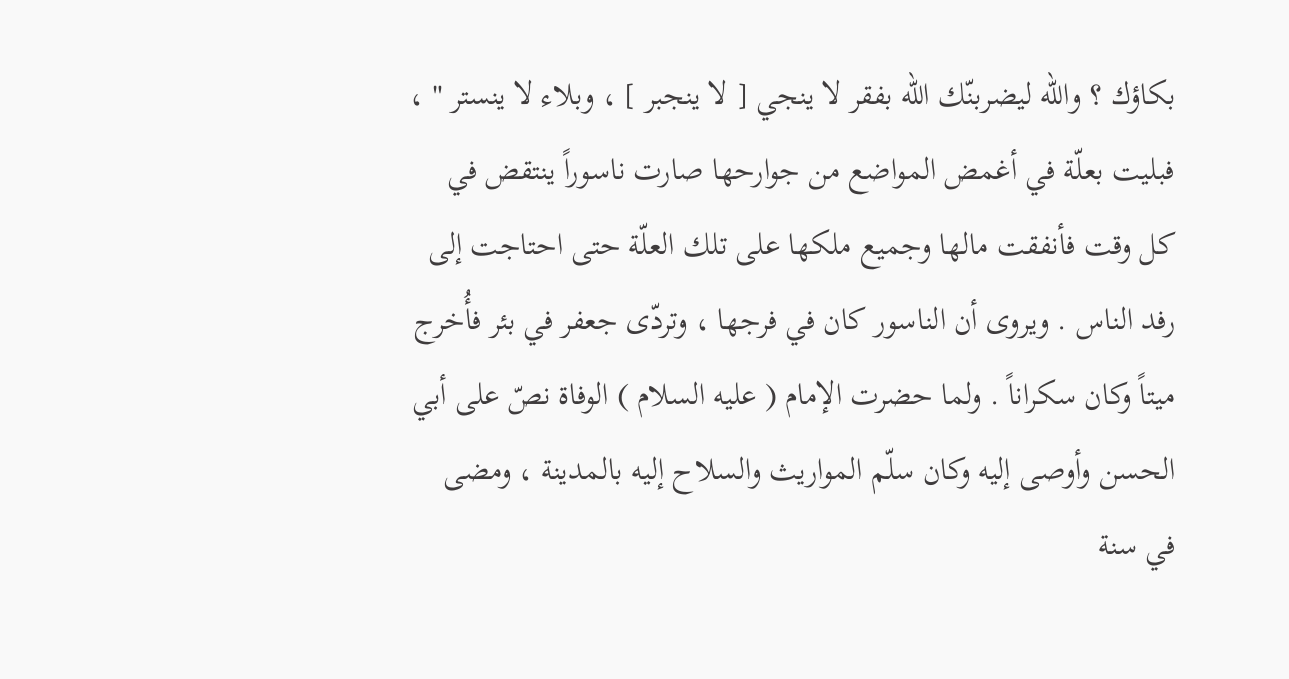بكاؤك ؟ والله ليضربنّك الله بفقر لا ينجي [ لا ينجبر ] ، وبلاء لا ينستر " ، فبليت بعلّة في أغمض المواضع من جوارحها صارت ناسوراً ينتقض في كل وقت فأنفقت مالها وجميع ملكها على تلك العلّة حتى احتاجت إلى رفد الناس . ويروى أن الناسور كان في فرجها ، وتردّى جعفر في بئر فأُخرج ميتاً وكان سكراناً . ولما حضرت الإمام ( عليه السلام ) الوفاة نصّ على أبي الحسن وأوصى إليه وكان سلّم المواريث والسلاح إليه بالمدينة ، ومضى في سنة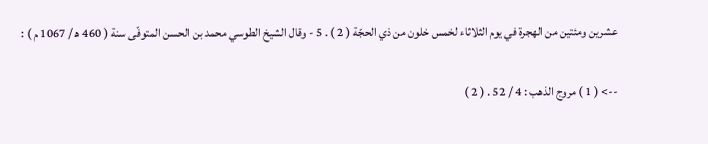عشرين ومئتين من الهجرة في يوم الثلاثاء لخمس خلون من ذي الحجّة ( 2 ) . 5 - وقال الشيخ الطوسي محمد بن الحسن المتوفّى سنة ( 460 ه‍ / 1067 م ) :

--> ( 1 ) مروج الذهب : 4 / 52 . ( 2 )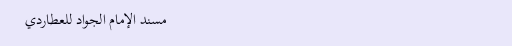مسند الإمام الجواد للعطاردي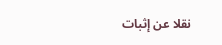نقلا عن إثبات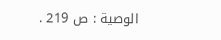الوصية : ص 219 .